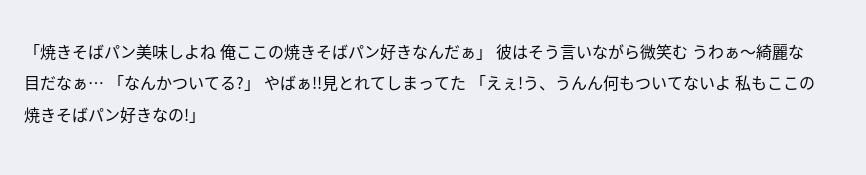「焼きそばパン美味しよね 俺ここの焼きそばパン好きなんだぁ」 彼はそう言いながら微笑む うわぁ〜綺麗な目だなぁ… 「なんかついてる?」 やばぁ!!見とれてしまってた 「えぇ!う、うんん何もついてないよ 私もここの焼きそばパン好きなの!」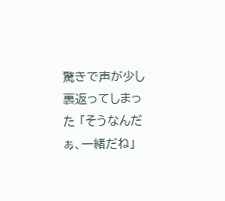驚きで声が少し裏返ってしまった 「そうなんだぁ、一緒だね」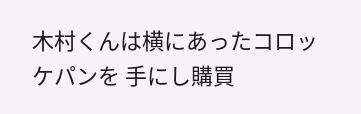木村くんは横にあったコロッケパンを 手にし購買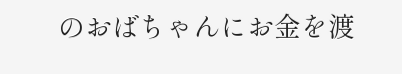のおばちゃんにお金を渡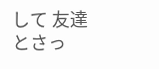して 友達とさっ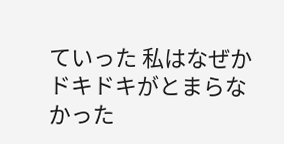ていった 私はなぜかドキドキがとまらなかった